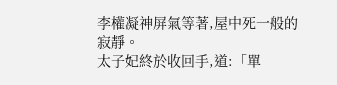李權凝神屏氣等著,屋中死一般的寂靜。
太子妃終於收回手,道:「單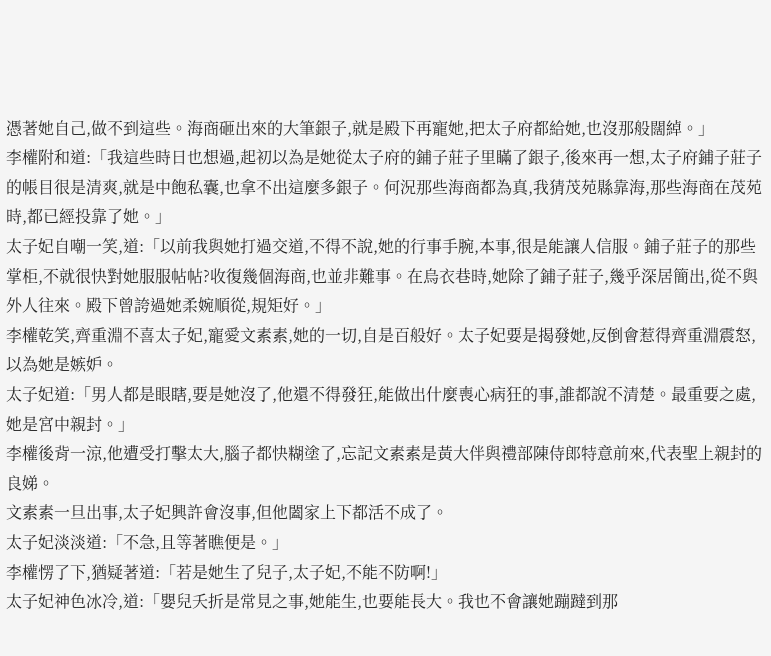憑著她自己,做不到這些。海商砸出來的大筆銀子,就是殿下再寵她,把太子府都給她,也沒那般闊綽。」
李權附和道:「我這些時日也想過,起初以為是她從太子府的鋪子莊子里瞞了銀子,後來再一想,太子府鋪子莊子的帳目很是清爽,就是中飽私囊,也拿不出這麼多銀子。何況那些海商都為真,我猜茂苑縣靠海,那些海商在茂苑時,都已經投靠了她。」
太子妃自嘲一笑,道:「以前我與她打過交道,不得不說,她的行事手腕,本事,很是能讓人信服。鋪子莊子的那些掌柜,不就很快對她服服帖帖?收復幾個海商,也並非難事。在烏衣巷時,她除了鋪子莊子,幾乎深居簡出,從不與外人往來。殿下曾誇過她柔婉順從,規矩好。」
李權乾笑,齊重淵不喜太子妃,寵愛文素素,她的一切,自是百般好。太子妃要是揭發她,反倒會惹得齊重淵震怒,以為她是嫉妒。
太子妃道:「男人都是眼瞎,要是她沒了,他還不得發狂,能做出什麼喪心病狂的事,誰都說不清楚。最重要之處,她是宮中親封。」
李權後背一涼,他遭受打擊太大,腦子都快糊塗了,忘記文素素是黃大伴與禮部陳侍郎特意前來,代表聖上親封的良娣。
文素素一旦出事,太子妃興許會沒事,但他闔家上下都活不成了。
太子妃淡淡道:「不急,且等著瞧便是。」
李權愣了下,猶疑著道:「若是她生了兒子,太子妃,不能不防啊!」
太子妃神色冰冷,道:「嬰兒夭折是常見之事,她能生,也要能長大。我也不會讓她蹦躂到那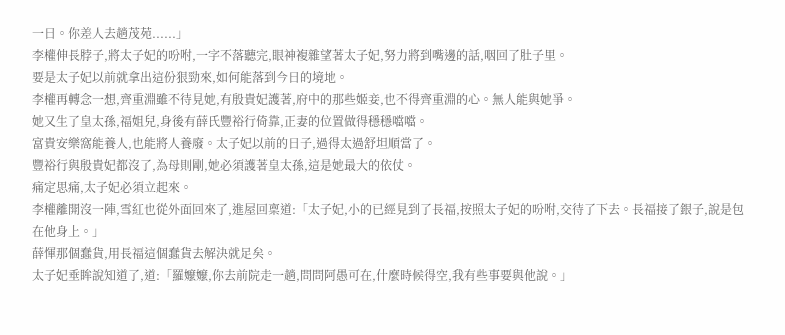一日。你差人去趟茂苑......」
李權伸長脖子,將太子妃的吩咐,一字不落聽完,眼神複雜望著太子妃,努力將到嘴邊的話,咽回了肚子里。
要是太子妃以前就拿出這份狠勁來,如何能落到今日的境地。
李權再轉念一想,齊重淵雖不待見她,有殷貴妃護著,府中的那些姬妾,也不得齊重淵的心。無人能與她爭。
她又生了皇太孫,福姐兒,身後有薛氏豐裕行倚靠,正妻的位置做得穩穩噹噹。
富貴安樂窩能養人,也能將人養廢。太子妃以前的日子,過得太過舒坦順當了。
豐裕行與殷貴妃都沒了,為母則剛,她必須護著皇太孫,這是她最大的依仗。
痛定思痛,太子妃必須立起來。
李權離開沒一陣,雪紅也從外面回來了,進屋回稟道:「太子妃,小的已經見到了長福,按照太子妃的吩咐,交待了下去。長福接了銀子,說是包在他身上。」
薛惲那個蠢貨,用長福這個蠢貨去解決就足矣。
太子妃垂眸說知道了,道:「羅嬤嬤,你去前院走一趟,問問阿愚可在,什麼時候得空,我有些事要與他說。」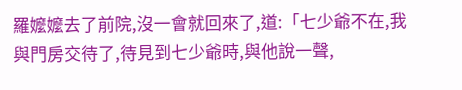羅嬤嬤去了前院,沒一會就回來了,道:「七少爺不在,我與門房交待了,待見到七少爺時,與他說一聲,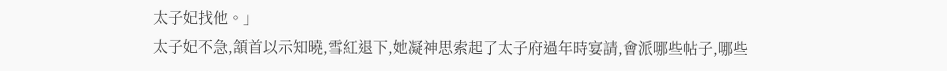太子妃找他。」
太子妃不急,頷首以示知曉,雪紅退下,她凝神思索起了太子府過年時宴請,會派哪些帖子,哪些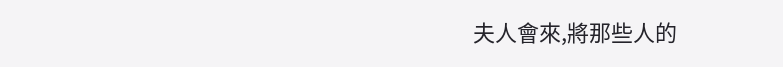夫人會來,將那些人的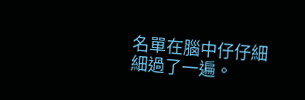名單在腦中仔仔細細過了一遍。